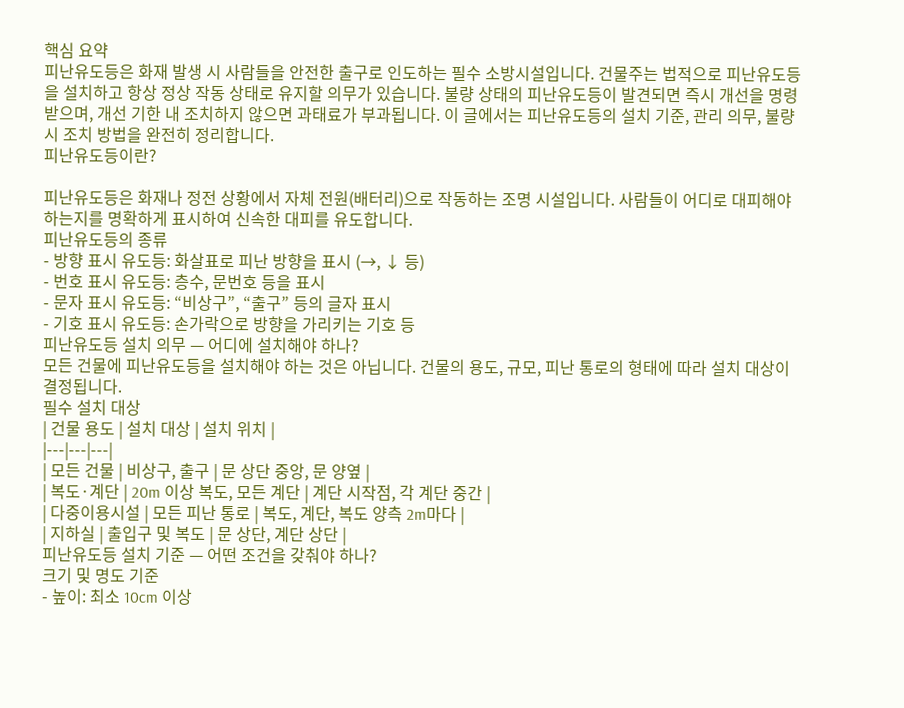핵심 요약
피난유도등은 화재 발생 시 사람들을 안전한 출구로 인도하는 필수 소방시설입니다. 건물주는 법적으로 피난유도등을 설치하고 항상 정상 작동 상태로 유지할 의무가 있습니다. 불량 상태의 피난유도등이 발견되면 즉시 개선을 명령받으며, 개선 기한 내 조치하지 않으면 과태료가 부과됩니다. 이 글에서는 피난유도등의 설치 기준, 관리 의무, 불량 시 조치 방법을 완전히 정리합니다.
피난유도등이란?

피난유도등은 화재나 정전 상황에서 자체 전원(배터리)으로 작동하는 조명 시설입니다. 사람들이 어디로 대피해야 하는지를 명확하게 표시하여 신속한 대피를 유도합니다.
피난유도등의 종류
- 방향 표시 유도등: 화살표로 피난 방향을 표시 (→, ↓ 등)
- 번호 표시 유도등: 층수, 문번호 등을 표시
- 문자 표시 유도등: “비상구”, “출구” 등의 글자 표시
- 기호 표시 유도등: 손가락으로 방향을 가리키는 기호 등
피난유도등 설치 의무 — 어디에 설치해야 하나?
모든 건물에 피난유도등을 설치해야 하는 것은 아닙니다. 건물의 용도, 규모, 피난 통로의 형태에 따라 설치 대상이 결정됩니다.
필수 설치 대상
| 건물 용도 | 설치 대상 | 설치 위치 |
|---|---|---|
| 모든 건물 | 비상구, 출구 | 문 상단 중앙, 문 양옆 |
| 복도·계단 | 20m 이상 복도, 모든 계단 | 계단 시작점, 각 계단 중간 |
| 다중이용시설 | 모든 피난 통로 | 복도, 계단, 복도 양측 2m마다 |
| 지하실 | 출입구 및 복도 | 문 상단, 계단 상단 |
피난유도등 설치 기준 — 어떤 조건을 갖춰야 하나?
크기 및 명도 기준
- 높이: 최소 10cm 이상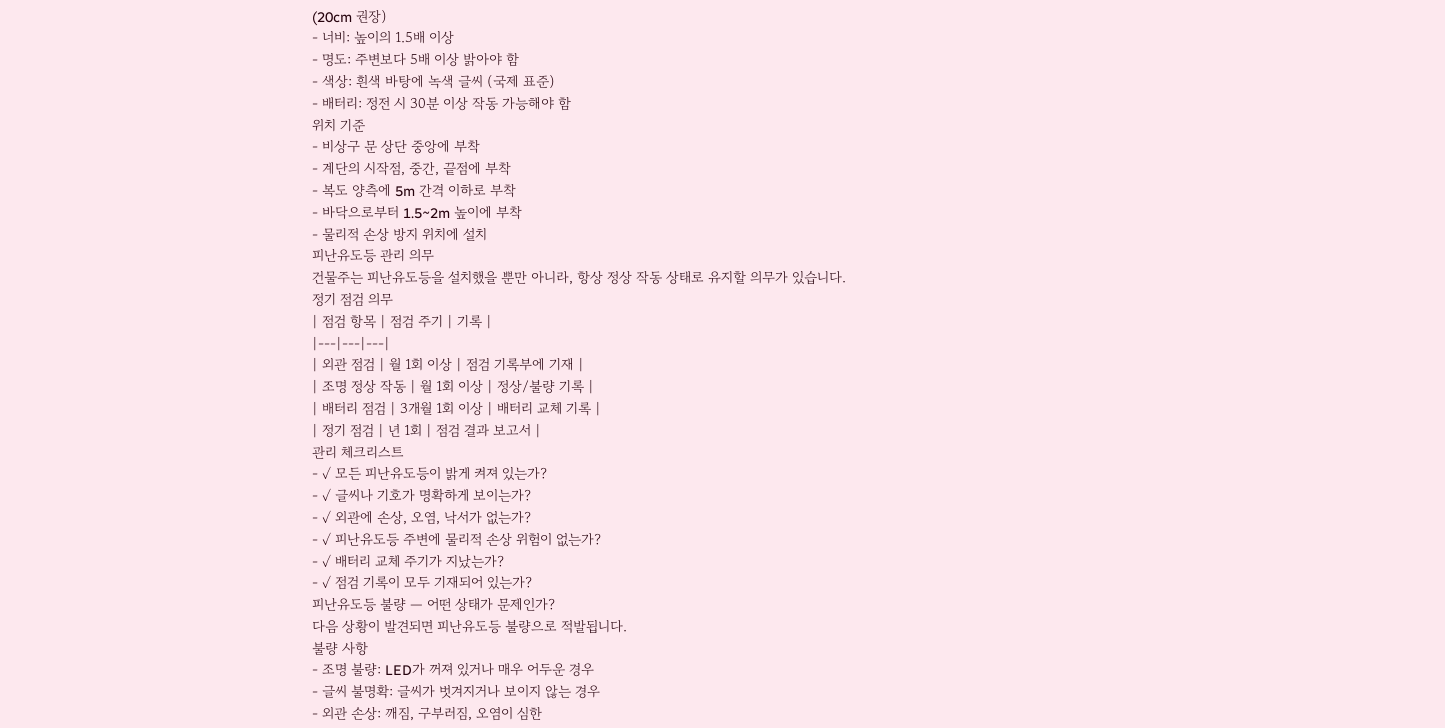(20cm 권장)
- 너비: 높이의 1.5배 이상
- 명도: 주변보다 5배 이상 밝아야 함
- 색상: 흰색 바탕에 녹색 글씨 (국제 표준)
- 배터리: 정전 시 30분 이상 작동 가능해야 함
위치 기준
- 비상구 문 상단 중앙에 부착
- 계단의 시작점, 중간, 끝점에 부착
- 복도 양측에 5m 간격 이하로 부착
- 바닥으로부터 1.5~2m 높이에 부착
- 물리적 손상 방지 위치에 설치
피난유도등 관리 의무
건물주는 피난유도등을 설치했을 뿐만 아니라, 항상 정상 작동 상태로 유지할 의무가 있습니다.
정기 점검 의무
| 점검 항목 | 점검 주기 | 기록 |
|---|---|---|
| 외관 점검 | 월 1회 이상 | 점검 기록부에 기재 |
| 조명 정상 작동 | 월 1회 이상 | 정상/불량 기록 |
| 배터리 점검 | 3개월 1회 이상 | 배터리 교체 기록 |
| 정기 점검 | 년 1회 | 점검 결과 보고서 |
관리 체크리스트
- ✓ 모든 피난유도등이 밝게 켜져 있는가?
- ✓ 글씨나 기호가 명확하게 보이는가?
- ✓ 외관에 손상, 오염, 낙서가 없는가?
- ✓ 피난유도등 주변에 물리적 손상 위험이 없는가?
- ✓ 배터리 교체 주기가 지났는가?
- ✓ 점검 기록이 모두 기재되어 있는가?
피난유도등 불량 — 어떤 상태가 문제인가?
다음 상황이 발견되면 피난유도등 불량으로 적발됩니다.
불량 사항
- 조명 불량: LED가 꺼져 있거나 매우 어두운 경우
- 글씨 불명확: 글씨가 벗겨지거나 보이지 않는 경우
- 외관 손상: 깨짐, 구부러짐, 오염이 심한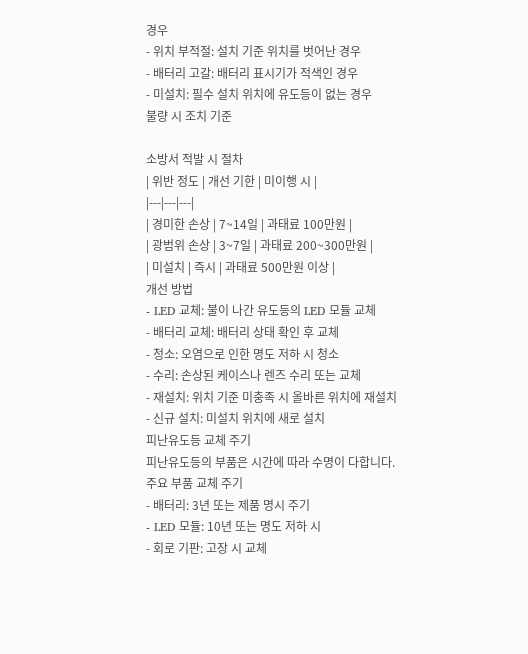경우
- 위치 부적절: 설치 기준 위치를 벗어난 경우
- 배터리 고갈: 배터리 표시기가 적색인 경우
- 미설치: 필수 설치 위치에 유도등이 없는 경우
불량 시 조치 기준

소방서 적발 시 절차
| 위반 정도 | 개선 기한 | 미이행 시 |
|---|---|---|
| 경미한 손상 | 7~14일 | 과태료 100만원 |
| 광범위 손상 | 3~7일 | 과태료 200~300만원 |
| 미설치 | 즉시 | 과태료 500만원 이상 |
개선 방법
- LED 교체: 불이 나간 유도등의 LED 모듈 교체
- 배터리 교체: 배터리 상태 확인 후 교체
- 청소: 오염으로 인한 명도 저하 시 청소
- 수리: 손상된 케이스나 렌즈 수리 또는 교체
- 재설치: 위치 기준 미충족 시 올바른 위치에 재설치
- 신규 설치: 미설치 위치에 새로 설치
피난유도등 교체 주기
피난유도등의 부품은 시간에 따라 수명이 다합니다.
주요 부품 교체 주기
- 배터리: 3년 또는 제품 명시 주기
- LED 모듈: 10년 또는 명도 저하 시
- 회로 기판: 고장 시 교체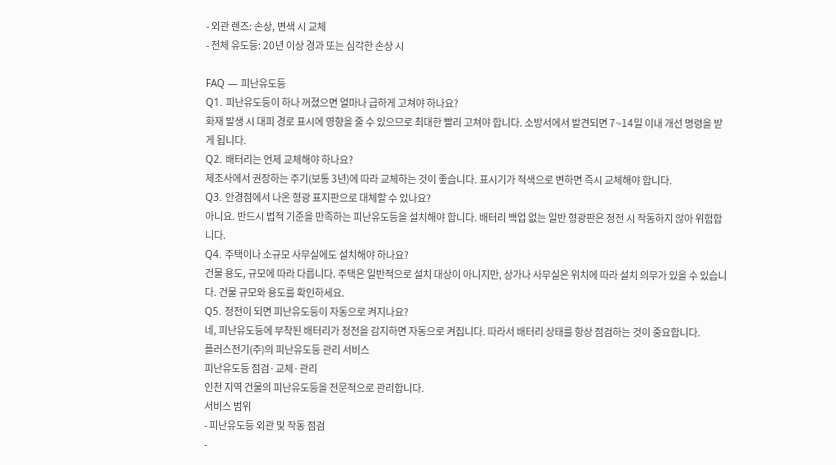- 외관 렌즈: 손상, 변색 시 교체
- 전체 유도등: 20년 이상 경과 또는 심각한 손상 시

FAQ — 피난유도등
Q1. 피난유도등이 하나 꺼졌으면 얼마나 급하게 고쳐야 하나요?
화재 발생 시 대피 경로 표시에 영향을 줄 수 있으므로 최대한 빨리 고쳐야 합니다. 소방서에서 발견되면 7~14일 이내 개선 명령을 받게 됩니다.
Q2. 배터리는 언제 교체해야 하나요?
제조사에서 권장하는 주기(보통 3년)에 따라 교체하는 것이 좋습니다. 표시기가 적색으로 변하면 즉시 교체해야 합니다.
Q3. 안경점에서 나온 형광 표지판으로 대체할 수 있나요?
아니요. 반드시 법적 기준을 만족하는 피난유도등을 설치해야 합니다. 배터리 백업 없는 일반 형광판은 정전 시 작동하지 않아 위험합니다.
Q4. 주택이나 소규모 사무실에도 설치해야 하나요?
건물 용도, 규모에 따라 다릅니다. 주택은 일반적으로 설치 대상이 아니지만, 상가나 사무실은 위치에 따라 설치 의무가 있을 수 있습니다. 건물 규모와 용도를 확인하세요.
Q5. 정전이 되면 피난유도등이 자동으로 켜지나요?
네, 피난유도등에 부착된 배터리가 정전을 감지하면 자동으로 켜집니다. 따라서 배터리 상태를 항상 점검하는 것이 중요합니다.
플러스전기(주)의 피난유도등 관리 서비스
피난유도등 점검·교체·관리
인천 지역 건물의 피난유도등을 전문적으로 관리합니다.
서비스 범위
- 피난유도등 외관 및 작동 점검
-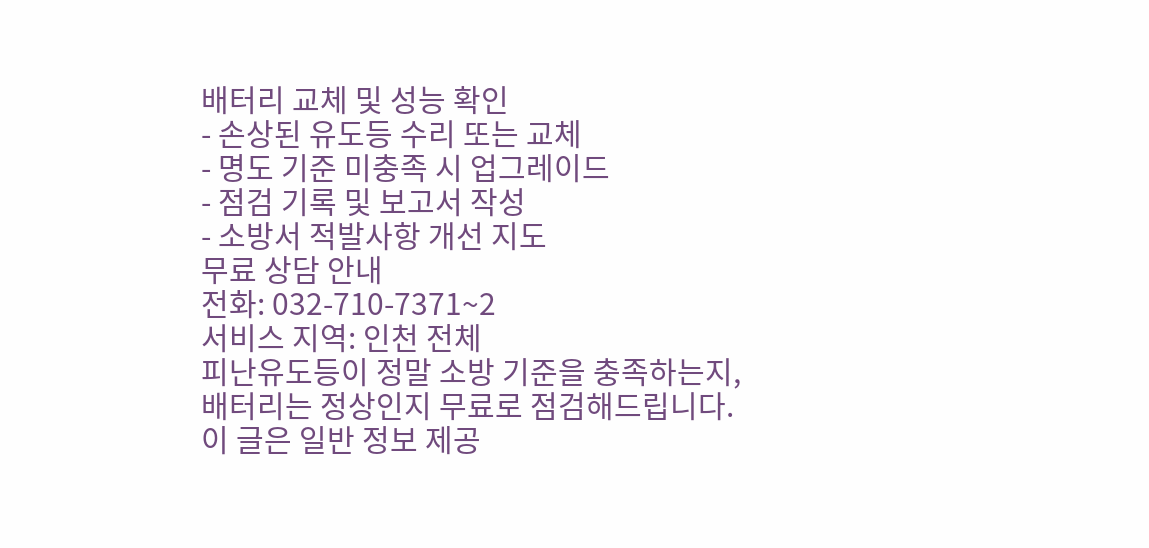배터리 교체 및 성능 확인
- 손상된 유도등 수리 또는 교체
- 명도 기준 미충족 시 업그레이드
- 점검 기록 및 보고서 작성
- 소방서 적발사항 개선 지도
무료 상담 안내
전화: 032-710-7371~2
서비스 지역: 인천 전체
피난유도등이 정말 소방 기준을 충족하는지, 배터리는 정상인지 무료로 점검해드립니다.
이 글은 일반 정보 제공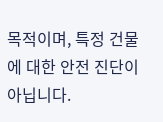목적이며, 특정 건물에 대한 안전 진단이 아닙니다.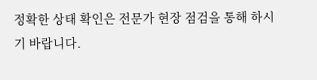정확한 상태 확인은 전문가 현장 점검을 통해 하시기 바랍니다.